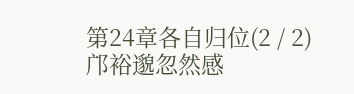第24章各自归位(2 / 2)
邝裕邈忽然感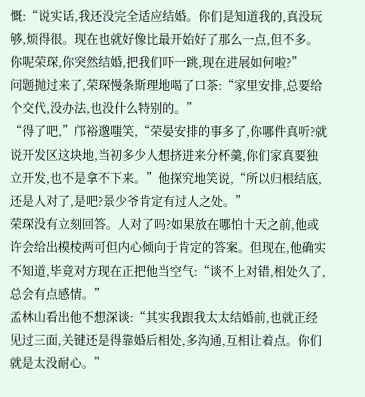慨:“说实话,我还没完全适应结婚。你们是知道我的,真没玩够,烦得很。现在也就好像比最开始好了那么一点,但不多。你呢荣琛,你突然结婚,把我们吓一跳,现在进展如何啦?”
问题抛过来了,荣琛慢条斯理地喝了口茶:“家里安排,总要给个交代,没办法,也没什么特别的。”
“得了吧,”邝裕邈嗤笑,“荣晏安排的事多了,你哪件真听?就说开发区这块地,当初多少人想挤进来分杯羹,你们家真要独立开发,也不是拿不下来。”他探究地笑说,“所以归根结底,还是人对了,是吧?景少爷肯定有过人之处。”
荣琛没有立刻回答。人对了吗?如果放在哪怕十天之前,他或许会给出模棱两可但内心倾向于肯定的答案。但现在,他确实不知道,毕竟对方现在正把他当空气:“谈不上对错,相处久了,总会有点感情。”
孟林山看出他不想深谈:“其实我跟我太太结婚前,也就正经见过三面,关键还是得靠婚后相处,多沟通,互相让着点。你们就是太没耐心。”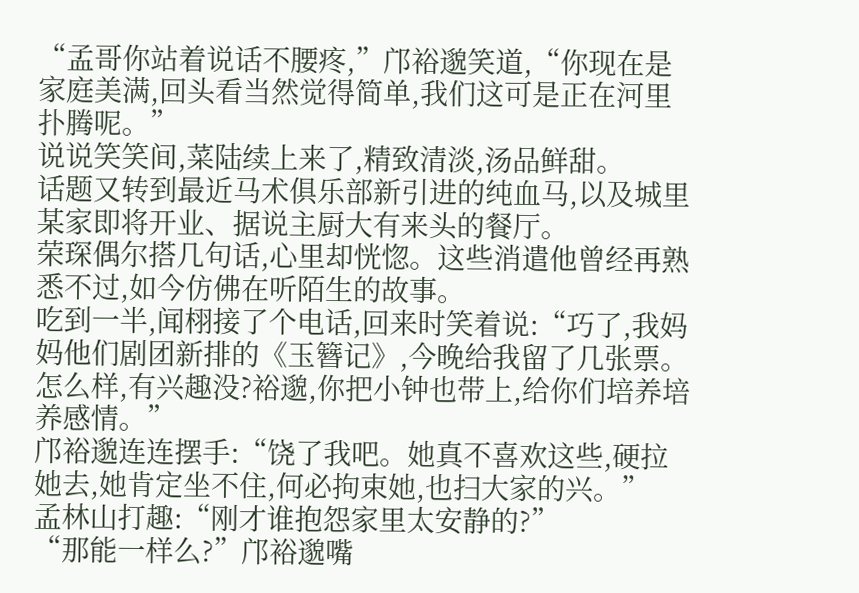“孟哥你站着说话不腰疼,”邝裕邈笑道,“你现在是家庭美满,回头看当然觉得简单,我们这可是正在河里扑腾呢。”
说说笑笑间,菜陆续上来了,精致清淡,汤品鲜甜。
话题又转到最近马术俱乐部新引进的纯血马,以及城里某家即将开业、据说主厨大有来头的餐厅。
荣琛偶尔搭几句话,心里却恍惚。这些消遣他曾经再熟悉不过,如今仿佛在听陌生的故事。
吃到一半,闻栩接了个电话,回来时笑着说:“巧了,我妈妈他们剧团新排的《玉簪记》,今晚给我留了几张票。怎么样,有兴趣没?裕邈,你把小钟也带上,给你们培养培养感情。”
邝裕邈连连摆手:“饶了我吧。她真不喜欢这些,硬拉她去,她肯定坐不住,何必拘束她,也扫大家的兴。”
孟林山打趣:“刚才谁抱怨家里太安静的?”
“那能一样么?”邝裕邈嘴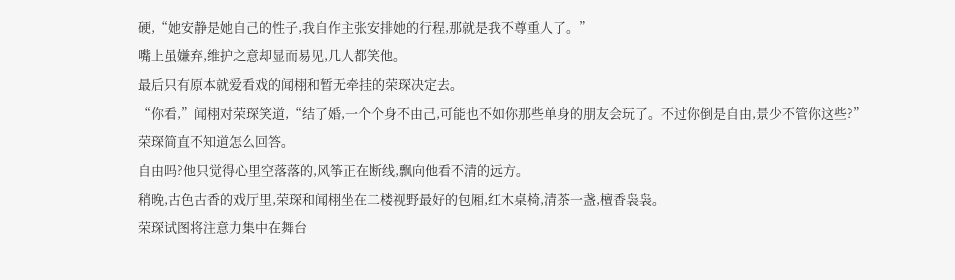硬,“她安静是她自己的性子,我自作主张安排她的行程,那就是我不尊重人了。”
嘴上虽嫌弃,维护之意却显而易见,几人都笑他。
最后只有原本就爱看戏的闻栩和暂无牵挂的荣琛决定去。
“你看,”闻栩对荣琛笑道,“结了婚,一个个身不由己,可能也不如你那些单身的朋友会玩了。不过你倒是自由,景少不管你这些?”
荣琛简直不知道怎么回答。
自由吗?他只觉得心里空落落的,风筝正在断线,飘向他看不清的远方。
稍晚,古色古香的戏厅里,荣琛和闻栩坐在二楼视野最好的包厢,红木桌椅,清茶一盏,檀香袅袅。
荣琛试图将注意力集中在舞台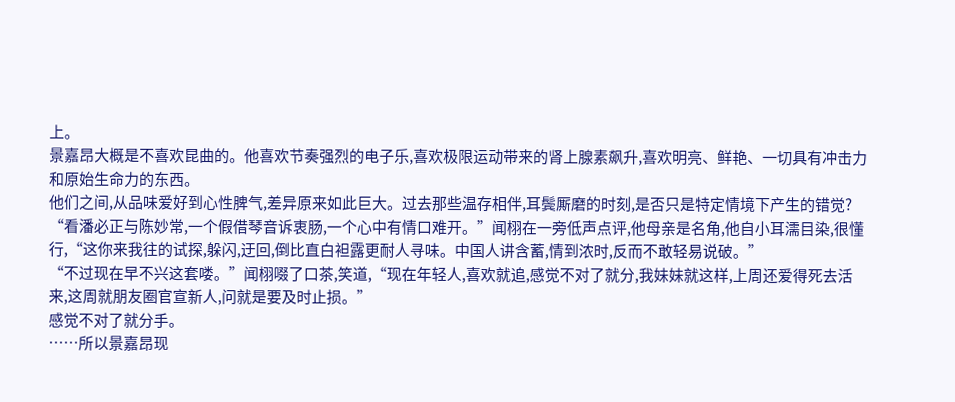上。
景嘉昂大概是不喜欢昆曲的。他喜欢节奏强烈的电子乐,喜欢极限运动带来的肾上腺素飙升,喜欢明亮、鲜艳、一切具有冲击力和原始生命力的东西。
他们之间,从品味爱好到心性脾气,差异原来如此巨大。过去那些温存相伴,耳鬓厮磨的时刻,是否只是特定情境下产生的错觉?
“看潘必正与陈妙常,一个假借琴音诉衷肠,一个心中有情口难开。”闻栩在一旁低声点评,他母亲是名角,他自小耳濡目染,很懂行,“这你来我往的试探,躲闪,迂回,倒比直白袒露更耐人寻味。中国人讲含蓄,情到浓时,反而不敢轻易说破。”
“不过现在早不兴这套喽。”闻栩啜了口茶,笑道,“现在年轻人,喜欢就追,感觉不对了就分,我妹妹就这样,上周还爱得死去活来,这周就朋友圈官宣新人,问就是要及时止损。”
感觉不对了就分手。
……所以景嘉昂现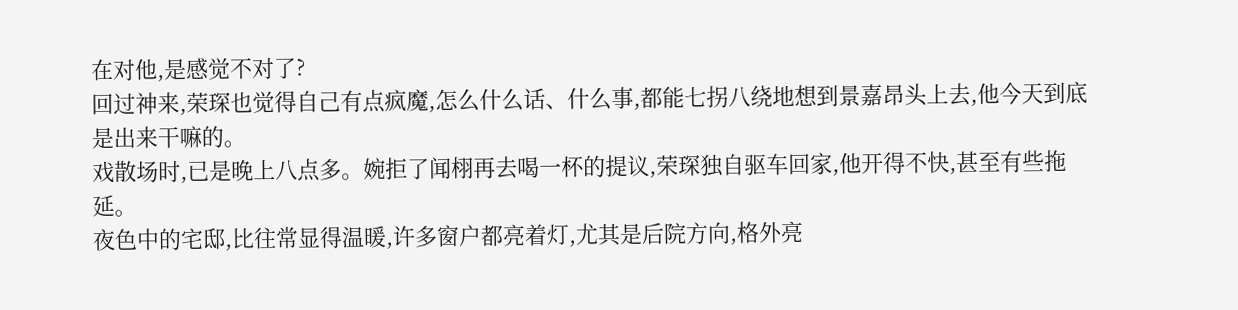在对他,是感觉不对了?
回过神来,荣琛也觉得自己有点疯魔,怎么什么话、什么事,都能七拐八绕地想到景嘉昂头上去,他今天到底是出来干嘛的。
戏散场时,已是晚上八点多。婉拒了闻栩再去喝一杯的提议,荣琛独自驱车回家,他开得不快,甚至有些拖延。
夜色中的宅邸,比往常显得温暖,许多窗户都亮着灯,尤其是后院方向,格外亮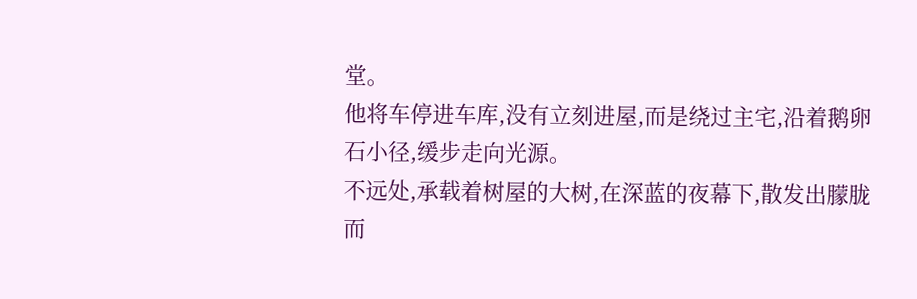堂。
他将车停进车库,没有立刻进屋,而是绕过主宅,沿着鹅卵石小径,缓步走向光源。
不远处,承载着树屋的大树,在深蓝的夜幕下,散发出朦胧而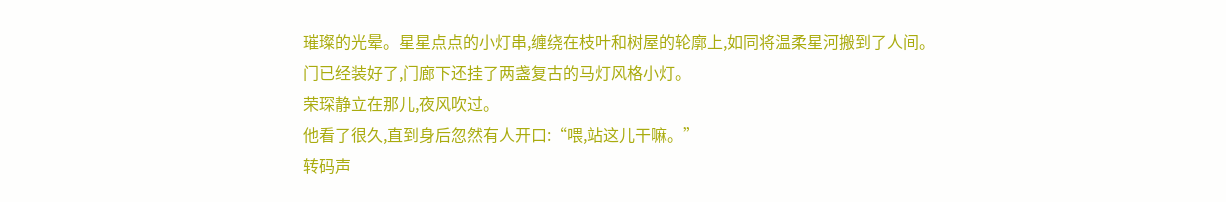璀璨的光晕。星星点点的小灯串,缠绕在枝叶和树屋的轮廓上,如同将温柔星河搬到了人间。
门已经装好了,门廊下还挂了两盏复古的马灯风格小灯。
荣琛静立在那儿,夜风吹过。
他看了很久,直到身后忽然有人开口:“喂,站这儿干嘛。”
转码声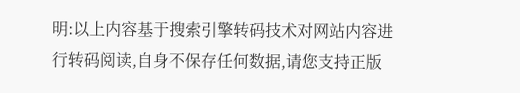明:以上内容基于搜索引擎转码技术对网站内容进行转码阅读,自身不保存任何数据,请您支持正版